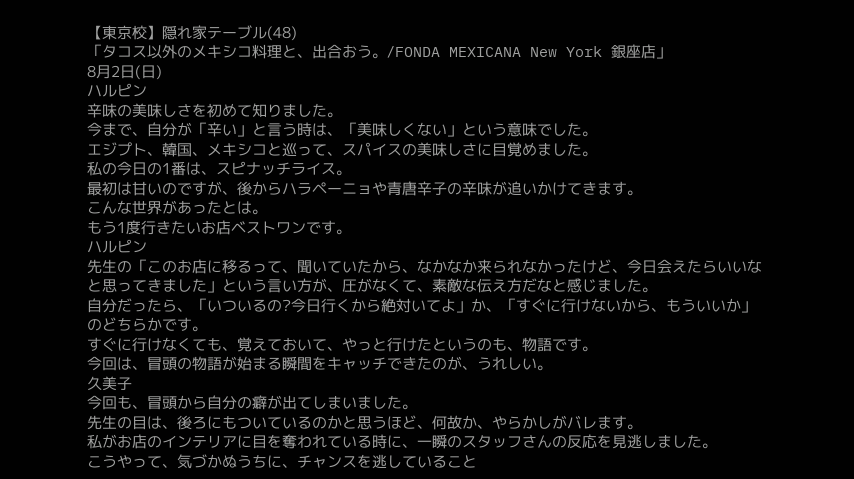【東京校】隠れ家テーブル(48)
「タコス以外のメキシコ料理と、出合おう。/FONDA MEXICANA New York 銀座店」
8月2日(日)
ハルピン
辛味の美味しさを初めて知りました。
今まで、自分が「辛い」と言う時は、「美味しくない」という意味でした。
エジプト、韓国、メキシコと巡って、スパイスの美味しさに目覚めました。
私の今日の1番は、スピナッチライス。
最初は甘いのですが、後からハラペーニョや青唐辛子の辛味が追いかけてきます。
こんな世界があったとは。
もう1度行きたいお店ベストワンです。
ハルピン
先生の「このお店に移るって、聞いていたから、なかなか来られなかったけど、今日会えたらいいなと思ってきました」という言い方が、圧がなくて、素敵な伝え方だなと感じました。
自分だったら、「いついるの?今日行くから絶対いてよ」か、「すぐに行けないから、もういいか」のどちらかです。
すぐに行けなくても、覚えておいて、やっと行けたというのも、物語です。
今回は、冒頭の物語が始まる瞬間をキャッチできたのが、うれしい。
久美子
今回も、冒頭から自分の癖が出てしまいました。
先生の目は、後ろにもついているのかと思うほど、何故か、やらかしがバレます。
私がお店のインテリアに目を奪われている時に、一瞬のスタッフさんの反応を見逃しました。
こうやって、気づかぬうちに、チャンスを逃していること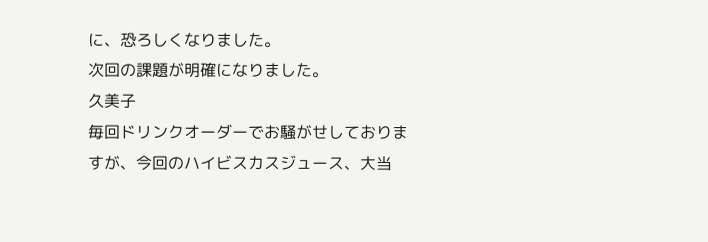に、恐ろしくなりました。
次回の課題が明確になりました。
久美子
毎回ドリンクオーダーでお騒がせしておりますが、今回のハイビスカスジュース、大当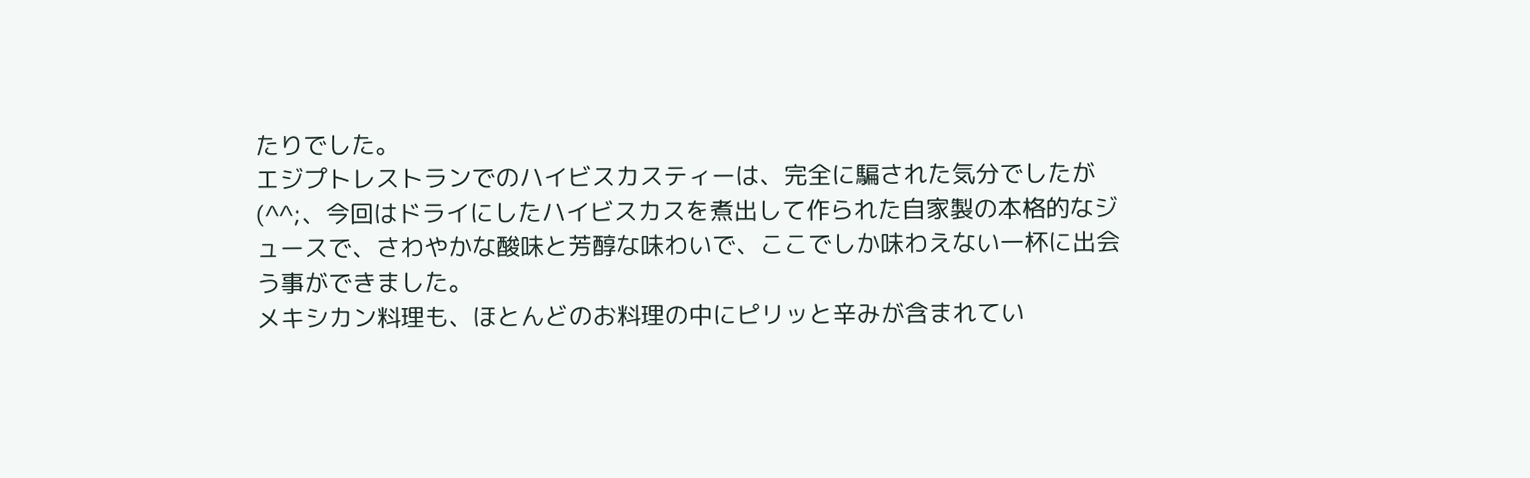たりでした。
エジプトレストランでのハイビスカスティーは、完全に騙された気分でしたが(^^;、今回はドライにしたハイビスカスを煮出して作られた自家製の本格的なジュースで、さわやかな酸味と芳醇な味わいで、ここでしか味わえない一杯に出会う事ができました。
メキシカン料理も、ほとんどのお料理の中にピリッと辛みが含まれてい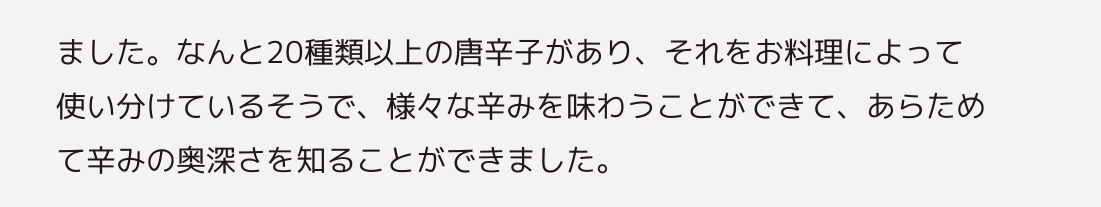ました。なんと20種類以上の唐辛子があり、それをお料理によって使い分けているそうで、様々な辛みを味わうことができて、あらためて辛みの奥深さを知ることができました。